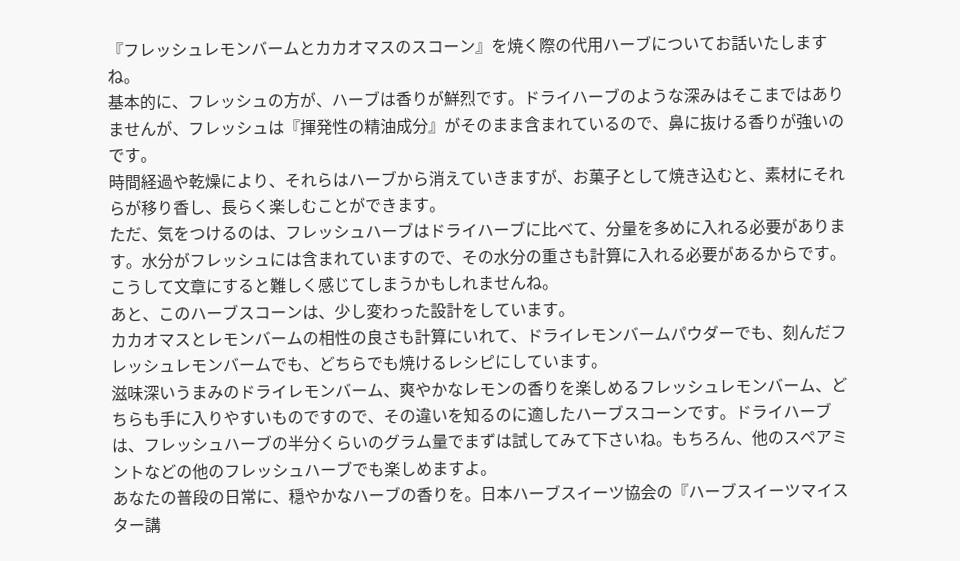『フレッシュレモンバームとカカオマスのスコーン』を焼く際の代用ハーブについてお話いたしますね。
基本的に、フレッシュの方が、ハーブは香りが鮮烈です。ドライハーブのような深みはそこまではありませんが、フレッシュは『揮発性の精油成分』がそのまま含まれているので、鼻に抜ける香りが強いのです。
時間経過や乾燥により、それらはハーブから消えていきますが、お菓子として焼き込むと、素材にそれらが移り香し、長らく楽しむことができます。
ただ、気をつけるのは、フレッシュハーブはドライハーブに比べて、分量を多めに入れる必要があります。水分がフレッシュには含まれていますので、その水分の重さも計算に入れる必要があるからです。
こうして文章にすると難しく感じてしまうかもしれませんね。
あと、このハーブスコーンは、少し変わった設計をしています。
カカオマスとレモンバームの相性の良さも計算にいれて、ドライレモンバームパウダーでも、刻んだフレッシュレモンバームでも、どちらでも焼けるレシピにしています。
滋味深いうまみのドライレモンバーム、爽やかなレモンの香りを楽しめるフレッシュレモンバーム、どちらも手に入りやすいものですので、その違いを知るのに適したハーブスコーンです。ドライハーブは、フレッシュハーブの半分くらいのグラム量でまずは試してみて下さいね。もちろん、他のスペアミントなどの他のフレッシュハーブでも楽しめますよ。
あなたの普段の日常に、穏やかなハーブの香りを。日本ハーブスイーツ協会の『ハーブスイーツマイスター講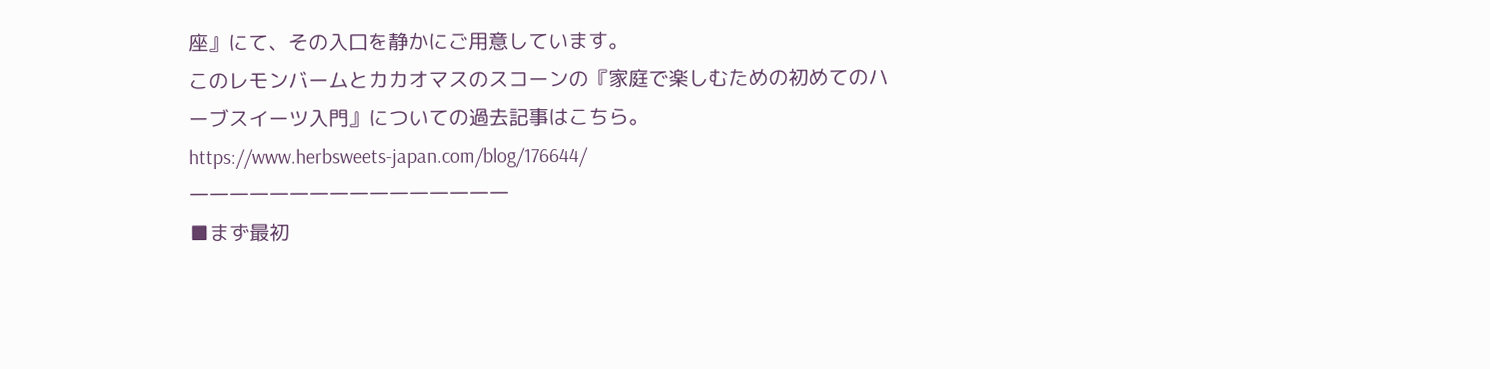座』にて、その入口を静かにご用意しています。
このレモンバームとカカオマスのスコーンの『家庭で楽しむための初めてのハーブスイーツ入門』についての過去記事はこちら。
https://www.herbsweets-japan.com/blog/176644/
一一一一一一一一一一一一一一一一
■まず最初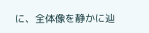に、全体像を静かに辿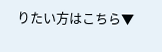りたい方はこちら▼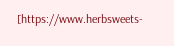[https://www.herbsweets-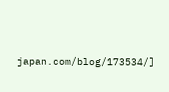japan.com/blog/173534/]